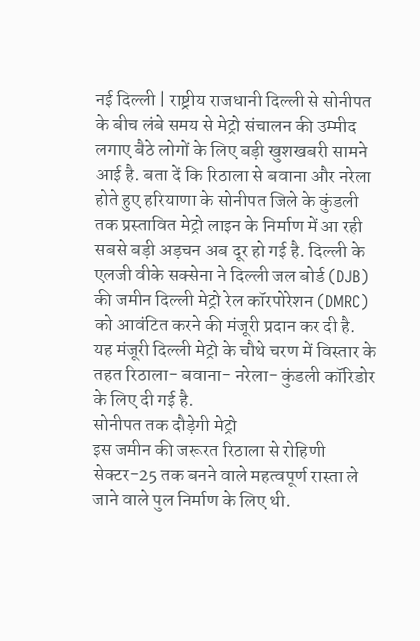नई दिल्ली | राष्ट्रीय राजधानी दिल्ली से सोनीपत के बीच लंबे समय से मेट्रो संचालन की उम्मीद लगाए बैठे लोगों के लिए बड़ी खुशखबरी सामने आई है. बता दें कि रिठाला से बवाना और नरेला होते हुए हरियाणा के सोनीपत जिले के कुंडली तक प्रस्तावित मेट्रो लाइन के निर्माण में आ रही सबसे बड़ी अड़चन अब दूर हो गई है. दिल्ली के एलजी वीके सक्सेना ने दिल्ली जल बोर्ड (DJB) की जमीन दिल्ली मेट्रो रेल कॉरपोरेशन (DMRC) को आवंटित करने की मंजूरी प्रदान कर दी है. यह मंजूरी दिल्ली मेट्रो के चौथे चरण में विस्तार के तहत रिठाला- बवाना- नरेला- कुंडली कॉरिडोर के लिए दी गई है.
सोनीपत तक दौड़ेगी मेट्रो
इस जमीन की जरूरत रिठाला से रोहिणी सेक्टर-25 तक बनने वाले महत्वपूर्ण रास्ता ले जाने वाले पुल निर्माण के लिए थी.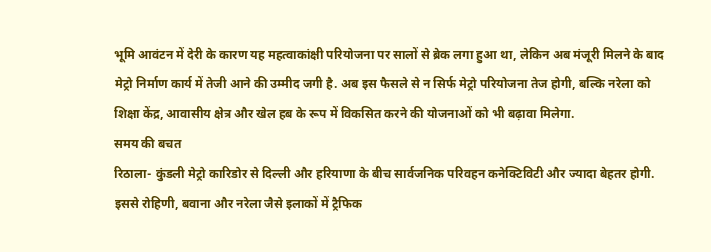भूमि आवंटन में देरी के कारण यह महत्वाकांक्षी परियोजना पर सालों से ब्रेक लगा हुआ था, लेकिन अब मंजूरी मिलने के बाद मेट्रो निर्माण कार्य में तेजी आने की उम्मीद जगी है. अब इस फैसले से न सिर्फ मेट्रो परियोजना तेज होगी, बल्कि नरेला को शिक्षा केंद्र, आवासीय क्षेत्र और खेल हब के रूप में विकसित करने की योजनाओं को भी बढ़ावा मिलेगा.
समय की बचत
रिठाला- कुंडली मेट्रो कारिडोर से दिल्ली और हरियाणा के बीच सार्वजनिक परिवहन कनेक्टिविटी और ज्यादा बेहतर होगी. इससे रोहिणी, बवाना और नरेला जैसे इलाकों में ट्रैफिक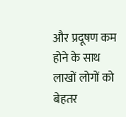और प्रदूषण कम होने के साथ लाखों लोगों को बेहतर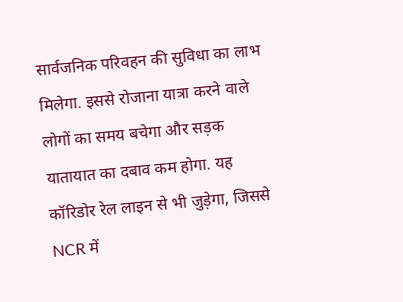सार्वजनिक परिवहन की सुविधा का लाभ मिलेगा. इससे रोजाना यात्रा करने वाले लोगों का समय बचेगा और सड़क यातायात का दबाव कम होगा. यह कॉरिडोर रेल लाइन से भी जुड़ेगा, जिससे NCR में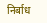निर्बाध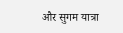और सुगम यात्रा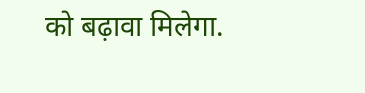को बढ़ावा मिलेगा.